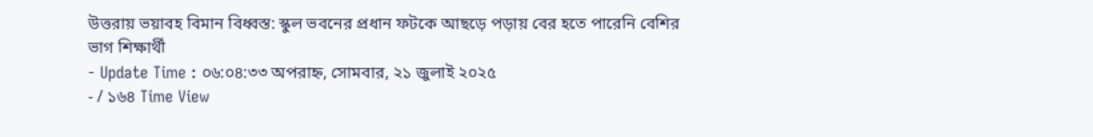উত্তরায় ভয়াবহ বিমান বিধ্বস্ত: স্কুল ভবনের প্রধান ফটকে আছড়ে পড়ায় বের হতে পারেনি বেশির ভাগ শিক্ষার্থী
- Update Time : ০৬:০৪:৩৩ অপরাহ্ন, সোমবার, ২১ জুলাই ২০২৫
- / ১৬৪ Time View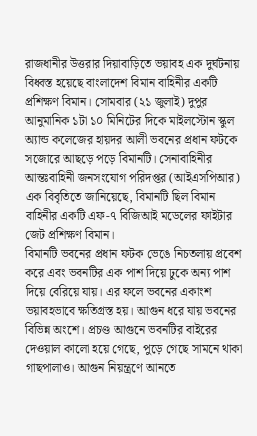রাজধানীর উত্তরার দিয়াবাড়িতে ভয়াবহ এক দুর্ঘটনায় বিধ্বস্ত হয়েছে বাংলাদেশ বিমান বাহিনীর একটি প্রশিক্ষণ বিমান। সোমবার (২১ জুলাই) দুপুর আনুমানিক ১টা ১০ মিনিটের দিকে মাইলস্টোন স্কুল অ্যান্ড কলেজের হায়দর আলী ভবনের প্রধান ফটকে সজোরে আছড়ে পড়ে বিমানটি। সেনাবাহিনীর আন্তঃবাহিনী জনসংযোগ পরিদপ্তর (আইএসপিআর) এক বিবৃতিতে জানিয়েছে, বিমানটি ছিল বিমান বাহিনীর একটি এফ-৭ বিজিআই মডেলের ফাইটার জেট প্রশিক্ষণ বিমান।
বিমানটি ভবনের প্রধান ফটক ভেঙে নিচতলায় প্রবেশ করে এবং ভবনটির এক পাশ দিয়ে ঢুকে অন্য পাশ দিয়ে বেরিয়ে যায়। এর ফলে ভবনের একাংশ ভয়াবহভাবে ক্ষতিগ্রস্ত হয়। আগুন ধরে যায় ভবনের বিভিন্ন অংশে। প্রচণ্ড আগুনে ভবনটির বাইরের দেওয়াল কালো হয়ে গেছে, পুড়ে গেছে সামনে থাকা গাছপালাও। আগুন নিয়ন্ত্রণে আনতে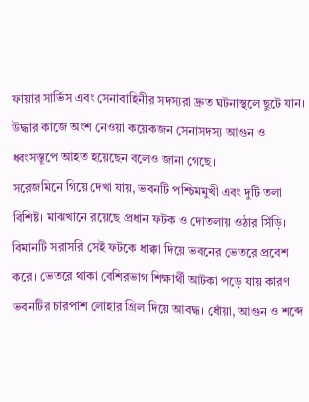ফায়ার সার্ভিস এবং সেনাবাহিনীর সদস্যরা দ্রুত ঘটনাস্থলে ছুটে যান। উদ্ধার কাজে অংশ নেওয়া কয়েকজন সেনাসদস্য আগুন ও ধ্বংসস্তূপে আহত হয়েছেন বলেও জানা গেছে।
সরেজমিনে গিয়ে দেখা যায়, ভবনটি পশ্চিমমুখী এবং দুটি তলা বিশিষ্ট। মাঝখানে রয়েছে প্রধান ফটক ও দোতলায় ওঠার সিঁড়ি। বিমানটি সরাসরি সেই ফটকে ধাক্কা দিয়ে ভবনের ভেতরে প্রবেশ করে। ভেতরে থাকা বেশিরভাগ শিক্ষার্থী আটকা পড়ে যায় কারণ ভবনটির চারপাশ লোহার গ্রিল দিয়ে আবদ্ধ। ধোঁয়া, আগুন ও শব্দে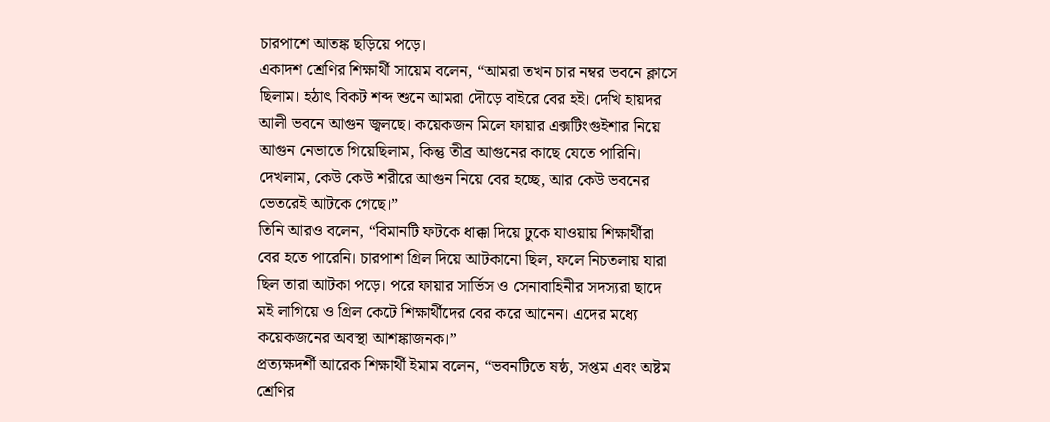চারপাশে আতঙ্ক ছড়িয়ে পড়ে।
একাদশ শ্রেণির শিক্ষার্থী সায়েম বলেন, “আমরা তখন চার নম্বর ভবনে ক্লাসে ছিলাম। হঠাৎ বিকট শব্দ শুনে আমরা দৌড়ে বাইরে বের হই। দেখি হায়দর আলী ভবনে আগুন জ্বলছে। কয়েকজন মিলে ফায়ার এক্সটিংগুইশার নিয়ে আগুন নেভাতে গিয়েছিলাম, কিন্তু তীব্র আগুনের কাছে যেতে পারিনি। দেখলাম, কেউ কেউ শরীরে আগুন নিয়ে বের হচ্ছে, আর কেউ ভবনের ভেতরেই আটকে গেছে।”
তিনি আরও বলেন, “বিমানটি ফটকে ধাক্কা দিয়ে ঢুকে যাওয়ায় শিক্ষার্থীরা বের হতে পারেনি। চারপাশ গ্রিল দিয়ে আটকানো ছিল, ফলে নিচতলায় যারা ছিল তারা আটকা পড়ে। পরে ফায়ার সার্ভিস ও সেনাবাহিনীর সদস্যরা ছাদে মই লাগিয়ে ও গ্রিল কেটে শিক্ষার্থীদের বের করে আনেন। এদের মধ্যে কয়েকজনের অবস্থা আশঙ্কাজনক।”
প্রত্যক্ষদর্শী আরেক শিক্ষার্থী ইমাম বলেন, “ভবনটিতে ষষ্ঠ, সপ্তম এবং অষ্টম শ্রেণির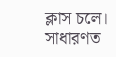ক্লাস চলে। সাধারণত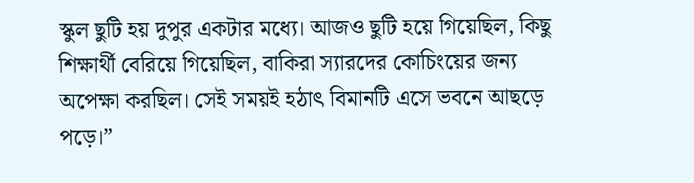স্কুল ছুটি হয় দুপুর একটার মধ্যে। আজও ছুটি হয়ে গিয়েছিল, কিছু শিক্ষার্থী বেরিয়ে গিয়েছিল, বাকিরা স্যারদের কোচিংয়ের জন্য অপেক্ষা করছিল। সেই সময়ই হঠাৎ বিমানটি এসে ভবনে আছড়ে পড়ে।”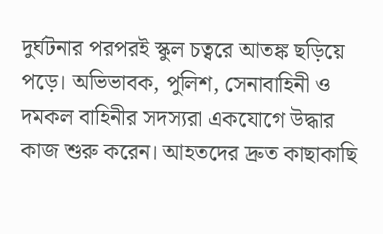দুর্ঘটনার পরপরই স্কুল চত্বরে আতঙ্ক ছড়িয়ে পড়ে। অভিভাবক, পুলিশ, সেনাবাহিনী ও দমকল বাহিনীর সদস্যরা একযোগে উদ্ধার কাজ শুরু করেন। আহতদের দ্রুত কাছাকাছি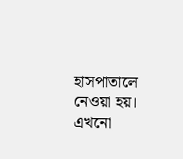হাসপাতালে নেওয়া হয়। এখনো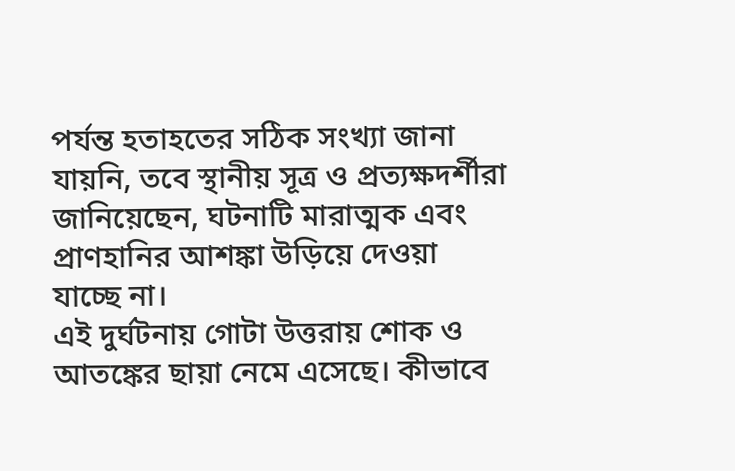পর্যন্ত হতাহতের সঠিক সংখ্যা জানা যায়নি, তবে স্থানীয় সূত্র ও প্রত্যক্ষদর্শীরা জানিয়েছেন, ঘটনাটি মারাত্মক এবং প্রাণহানির আশঙ্কা উড়িয়ে দেওয়া যাচ্ছে না।
এই দুর্ঘটনায় গোটা উত্তরায় শোক ও আতঙ্কের ছায়া নেমে এসেছে। কীভাবে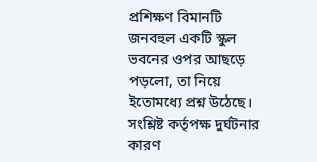প্রশিক্ষণ বিমানটি জনবহুল একটি স্কুল ভবনের ওপর আছড়ে পড়লো, তা নিয়ে ইতোমধ্যে প্রশ্ন উঠেছে। সংশ্লিষ্ট কর্তৃপক্ষ দুর্ঘটনার কারণ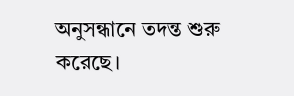অনুসন্ধানে তদন্ত শুরু করেছে।